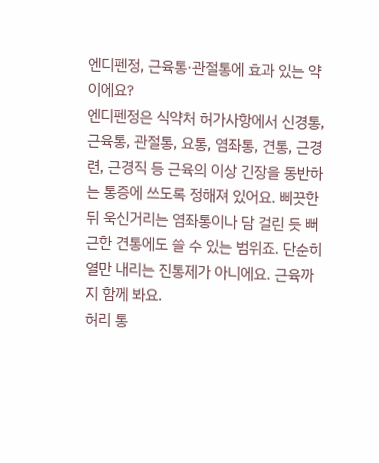엔디펜정, 근육통·관절통에 효과 있는 약이에요?
엔디펜정은 식약처 허가사항에서 신경통, 근육통, 관절통, 요통, 염좌통, 견통, 근경련, 근경직 등 근육의 이상 긴장을 동반하는 통증에 쓰도록 정해져 있어요. 삐끗한 뒤 욱신거리는 염좌통이나 담 걸린 듯 뻐근한 견통에도 쓸 수 있는 범위죠. 단순히 열만 내리는 진통제가 아니에요. 근육까지 함께 봐요.
허리 통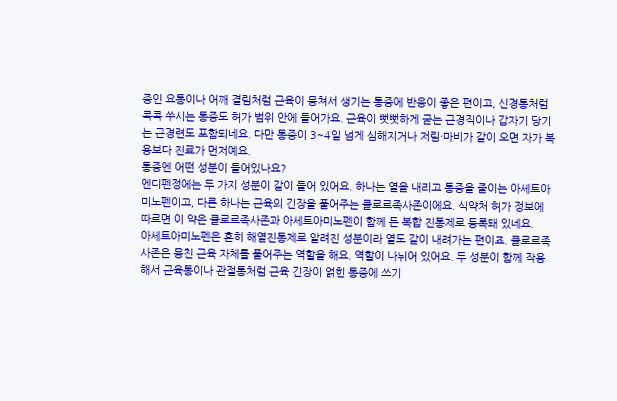증인 요통이나 어깨 결림처럼 근육이 뭉쳐서 생기는 통증에 반응이 좋은 편이고, 신경통처럼 콕콕 쑤시는 통증도 허가 범위 안에 들어가요. 근육이 뻣뻣하게 굳는 근경직이나 갑자기 당기는 근경련도 포함되네요. 다만 통증이 3~4일 넘게 심해지거나 저림·마비가 같이 오면 자가 복용보다 진료가 먼저예요.
통증엔 어떤 성분이 들어있나요?
엔디펜정에는 두 가지 성분이 같이 들어 있어요. 하나는 열을 내리고 통증을 줄이는 아세트아미노펜이고, 다른 하나는 근육의 긴장을 풀어주는 클로르족사존이에요. 식약처 허가 정보에 따르면 이 약은 클로르족사존과 아세트아미노펜이 함께 든 복합 진통제로 등록돼 있네요.
아세트아미노펜은 흔히 해열진통제로 알려진 성분이라 열도 같이 내려가는 편이죠. 클로르족사존은 뭉친 근육 자체를 풀어주는 역할을 해요. 역할이 나뉘어 있어요. 두 성분이 함께 작용해서 근육통이나 관절통처럼 근육 긴장이 얽힌 통증에 쓰기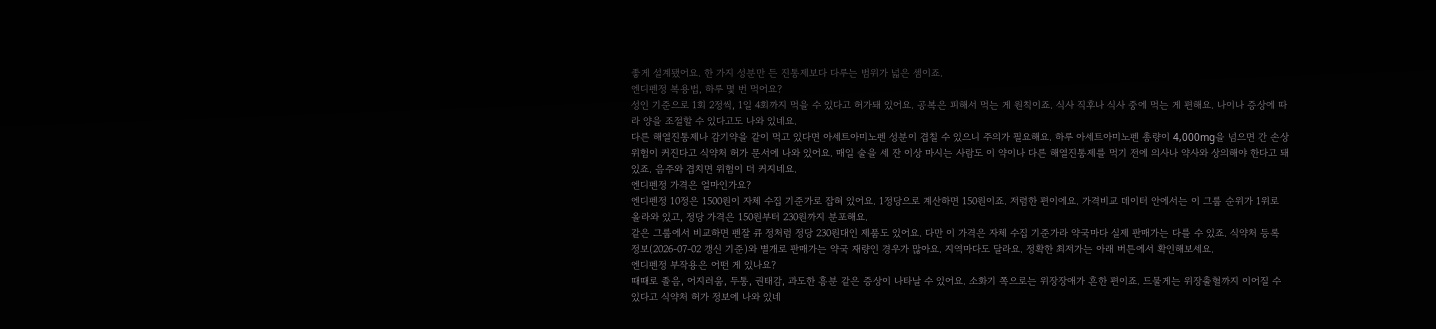좋게 설계됐어요. 한 가지 성분만 든 진통제보다 다루는 범위가 넓은 셈이죠.
엔디펜정 복용법, 하루 몇 번 먹어요?
성인 기준으로 1회 2정씩, 1일 4회까지 먹을 수 있다고 허가돼 있어요. 공복은 피해서 먹는 게 원칙이죠. 식사 직후나 식사 중에 먹는 게 편해요. 나이나 증상에 따라 양을 조절할 수 있다고도 나와 있네요.
다른 해열진통제나 감기약을 같이 먹고 있다면 아세트아미노펜 성분이 겹칠 수 있으니 주의가 필요해요. 하루 아세트아미노펜 총량이 4,000mg을 넘으면 간 손상 위험이 커진다고 식약처 허가 문서에 나와 있어요. 매일 술을 세 잔 이상 마시는 사람도 이 약이나 다른 해열진통제를 먹기 전에 의사나 약사와 상의해야 한다고 돼 있죠. 음주와 겹치면 위험이 더 커지네요.
엔디펜정 가격은 얼마인가요?
엔디펜정 10정은 1500원이 자체 수집 기준가로 잡혀 있어요. 1정당으로 계산하면 150원이죠. 저렴한 편이에요. 가격비교 데이터 안에서는 이 그룹 순위가 1위로 올라와 있고, 정당 가격은 150원부터 230원까지 분포해요.
같은 그룹에서 비교하면 펜잘 큐 정처럼 정당 230원대인 제품도 있어요. 다만 이 가격은 자체 수집 기준가라 약국마다 실제 판매가는 다를 수 있죠. 식약처 등록 정보(2026-07-02 갱신 기준)와 별개로 판매가는 약국 재량인 경우가 많아요. 지역마다도 달라요. 정확한 최저가는 아래 버튼에서 확인해보세요.
엔디펜정 부작용은 어떤 게 있나요?
때때로 졸음, 어지러움, 두통, 권태감, 과도한 흥분 같은 증상이 나타날 수 있어요. 소화기 쪽으로는 위장장애가 흔한 편이죠. 드물게는 위장출혈까지 이어질 수 있다고 식약처 허가 정보에 나와 있네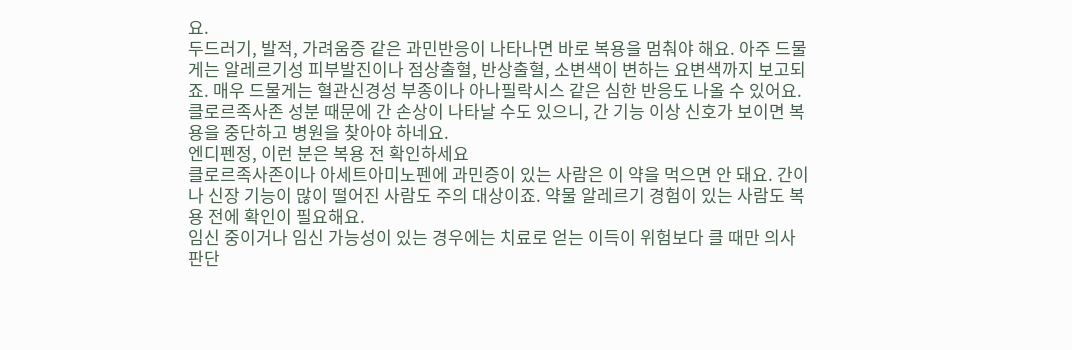요.
두드러기, 발적, 가려움증 같은 과민반응이 나타나면 바로 복용을 멈춰야 해요. 아주 드물게는 알레르기성 피부발진이나 점상출혈, 반상출혈, 소변색이 변하는 요변색까지 보고되죠. 매우 드물게는 혈관신경성 부종이나 아나필락시스 같은 심한 반응도 나올 수 있어요. 클로르족사존 성분 때문에 간 손상이 나타날 수도 있으니, 간 기능 이상 신호가 보이면 복용을 중단하고 병원을 찾아야 하네요.
엔디펜정, 이런 분은 복용 전 확인하세요
클로르족사존이나 아세트아미노펜에 과민증이 있는 사람은 이 약을 먹으면 안 돼요. 간이나 신장 기능이 많이 떨어진 사람도 주의 대상이죠. 약물 알레르기 경험이 있는 사람도 복용 전에 확인이 필요해요.
임신 중이거나 임신 가능성이 있는 경우에는 치료로 얻는 이득이 위험보다 클 때만 의사 판단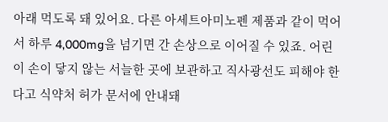아래 먹도록 돼 있어요. 다른 아세트아미노펜 제품과 같이 먹어서 하루 4,000mg을 넘기면 간 손상으로 이어질 수 있죠. 어린이 손이 닿지 않는 서늘한 곳에 보관하고 직사광선도 피해야 한다고 식약처 허가 문서에 안내돼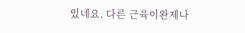있네요. 다른 근육이완제나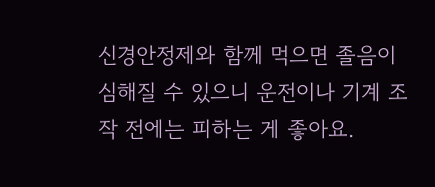신경안정제와 함께 먹으면 졸음이 심해질 수 있으니 운전이나 기계 조작 전에는 피하는 게 좋아요.